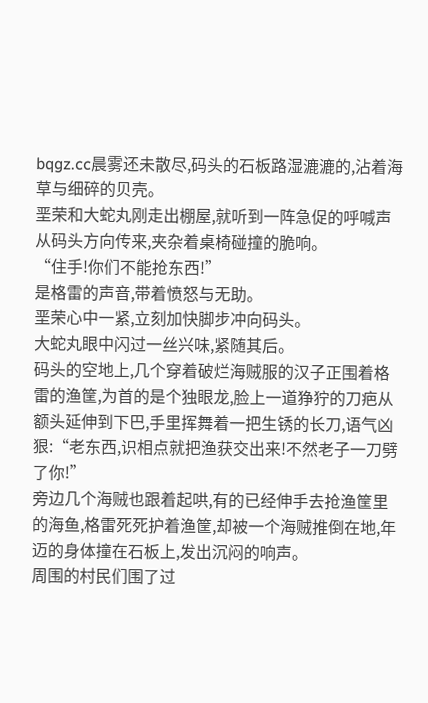bqgz.cc晨雾还未散尽,码头的石板路湿漉漉的,沾着海草与细碎的贝壳。
垩荣和大蛇丸刚走出棚屋,就听到一阵急促的呼喊声从码头方向传来,夹杂着桌椅碰撞的脆响。
“住手!你们不能抢东西!”
是格雷的声音,带着愤怒与无助。
垩荣心中一紧,立刻加快脚步冲向码头。
大蛇丸眼中闪过一丝兴味,紧随其后。
码头的空地上,几个穿着破烂海贼服的汉子正围着格雷的渔筐,为首的是个独眼龙,脸上一道狰狞的刀疤从额头延伸到下巴,手里挥舞着一把生锈的长刀,语气凶狠:“老东西,识相点就把渔获交出来!不然老子一刀劈了你!”
旁边几个海贼也跟着起哄,有的已经伸手去抢渔筐里的海鱼,格雷死死护着渔筐,却被一个海贼推倒在地,年迈的身体撞在石板上,发出沉闷的响声。
周围的村民们围了过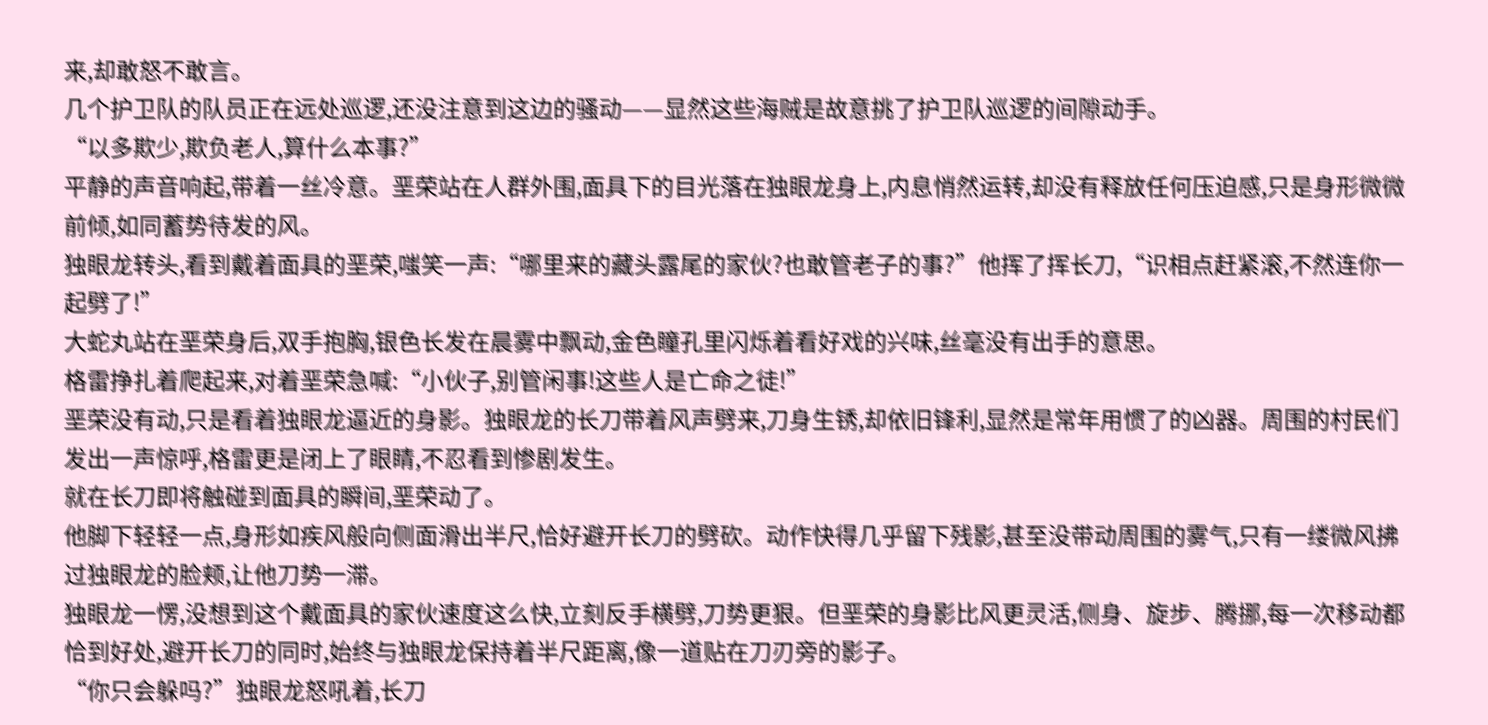来,却敢怒不敢言。
几个护卫队的队员正在远处巡逻,还没注意到这边的骚动——显然这些海贼是故意挑了护卫队巡逻的间隙动手。
“以多欺少,欺负老人,算什么本事?”
平静的声音响起,带着一丝冷意。垩荣站在人群外围,面具下的目光落在独眼龙身上,内息悄然运转,却没有释放任何压迫感,只是身形微微前倾,如同蓄势待发的风。
独眼龙转头,看到戴着面具的垩荣,嗤笑一声:“哪里来的藏头露尾的家伙?也敢管老子的事?”他挥了挥长刀,“识相点赶紧滚,不然连你一起劈了!”
大蛇丸站在垩荣身后,双手抱胸,银色长发在晨雾中飘动,金色瞳孔里闪烁着看好戏的兴味,丝毫没有出手的意思。
格雷挣扎着爬起来,对着垩荣急喊:“小伙子,别管闲事!这些人是亡命之徒!”
垩荣没有动,只是看着独眼龙逼近的身影。独眼龙的长刀带着风声劈来,刀身生锈,却依旧锋利,显然是常年用惯了的凶器。周围的村民们发出一声惊呼,格雷更是闭上了眼睛,不忍看到惨剧发生。
就在长刀即将触碰到面具的瞬间,垩荣动了。
他脚下轻轻一点,身形如疾风般向侧面滑出半尺,恰好避开长刀的劈砍。动作快得几乎留下残影,甚至没带动周围的雾气,只有一缕微风拂过独眼龙的脸颊,让他刀势一滞。
独眼龙一愣,没想到这个戴面具的家伙速度这么快,立刻反手横劈,刀势更狠。但垩荣的身影比风更灵活,侧身、旋步、腾挪,每一次移动都恰到好处,避开长刀的同时,始终与独眼龙保持着半尺距离,像一道贴在刀刃旁的影子。
“你只会躲吗?”独眼龙怒吼着,长刀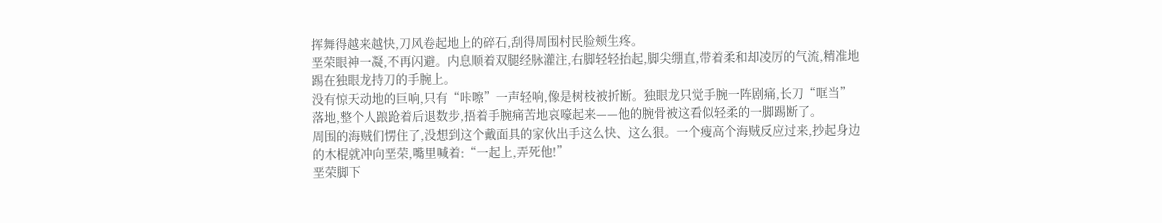挥舞得越来越快,刀风卷起地上的碎石,刮得周围村民脸颊生疼。
垩荣眼神一凝,不再闪避。内息顺着双腿经脉灌注,右脚轻轻抬起,脚尖绷直,带着柔和却凌厉的气流,精准地踢在独眼龙持刀的手腕上。
没有惊天动地的巨响,只有“咔嚓”一声轻响,像是树枝被折断。独眼龙只觉手腕一阵剧痛,长刀“哐当”落地,整个人踉跄着后退数步,捂着手腕痛苦地哀嚎起来——他的腕骨被这看似轻柔的一脚踢断了。
周围的海贼们愣住了,没想到这个戴面具的家伙出手这么快、这么狠。一个瘦高个海贼反应过来,抄起身边的木棍就冲向垩荣,嘴里喊着:“一起上,弄死他!”
垩荣脚下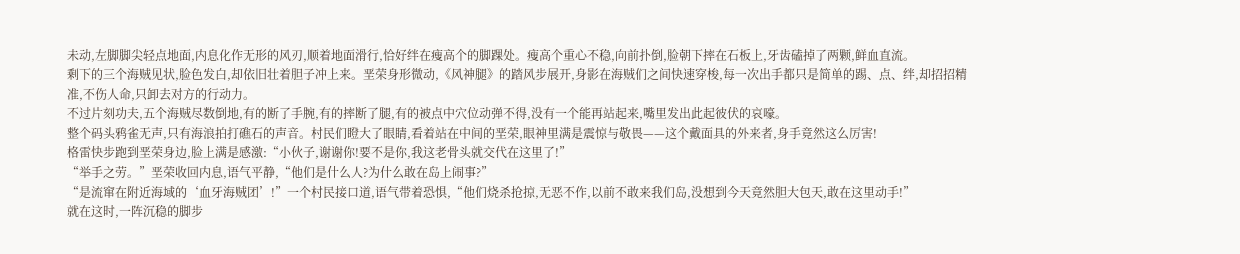未动,左脚脚尖轻点地面,内息化作无形的风刃,顺着地面滑行,恰好绊在瘦高个的脚踝处。瘦高个重心不稳,向前扑倒,脸朝下摔在石板上,牙齿磕掉了两颗,鲜血直流。
剩下的三个海贼见状,脸色发白,却依旧壮着胆子冲上来。垩荣身形微动,《风神腿》的踏风步展开,身影在海贼们之间快速穿梭,每一次出手都只是简单的踢、点、绊,却招招精准,不伤人命,只卸去对方的行动力。
不过片刻功夫,五个海贼尽数倒地,有的断了手腕,有的摔断了腿,有的被点中穴位动弹不得,没有一个能再站起来,嘴里发出此起彼伏的哀嚎。
整个码头鸦雀无声,只有海浪拍打礁石的声音。村民们瞪大了眼睛,看着站在中间的垩荣,眼神里满是震惊与敬畏——这个戴面具的外来者,身手竟然这么厉害!
格雷快步跑到垩荣身边,脸上满是感激:“小伙子,谢谢你!要不是你,我这老骨头就交代在这里了!”
“举手之劳。”垩荣收回内息,语气平静,“他们是什么人?为什么敢在岛上闹事?”
“是流窜在附近海域的‘血牙海贼团’!”一个村民接口道,语气带着恐惧,“他们烧杀抢掠,无恶不作,以前不敢来我们岛,没想到今天竟然胆大包天,敢在这里动手!”
就在这时,一阵沉稳的脚步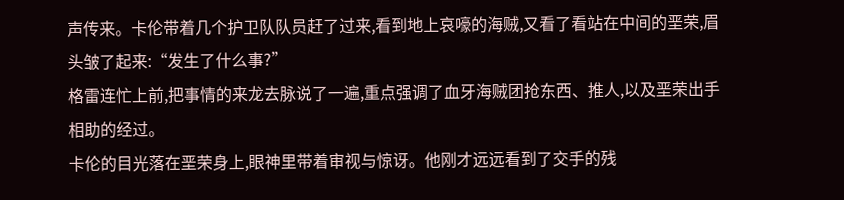声传来。卡伦带着几个护卫队队员赶了过来,看到地上哀嚎的海贼,又看了看站在中间的垩荣,眉头皱了起来:“发生了什么事?”
格雷连忙上前,把事情的来龙去脉说了一遍,重点强调了血牙海贼团抢东西、推人,以及垩荣出手相助的经过。
卡伦的目光落在垩荣身上,眼神里带着审视与惊讶。他刚才远远看到了交手的残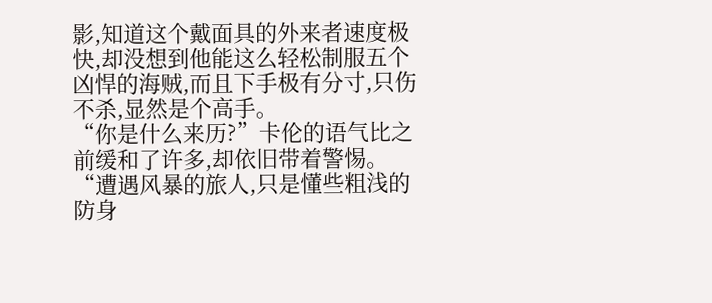影,知道这个戴面具的外来者速度极快,却没想到他能这么轻松制服五个凶悍的海贼,而且下手极有分寸,只伤不杀,显然是个高手。
“你是什么来历?”卡伦的语气比之前缓和了许多,却依旧带着警惕。
“遭遇风暴的旅人,只是懂些粗浅的防身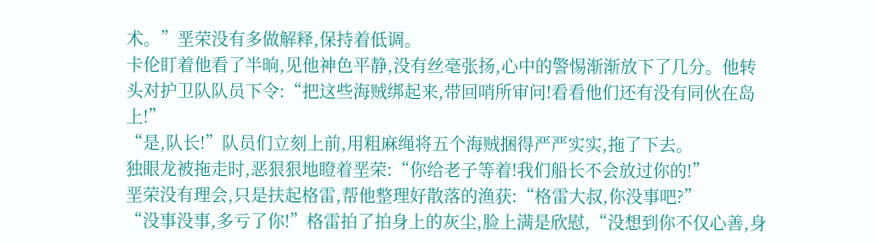术。”垩荣没有多做解释,保持着低调。
卡伦盯着他看了半晌,见他神色平静,没有丝毫张扬,心中的警惕渐渐放下了几分。他转头对护卫队队员下令:“把这些海贼绑起来,带回哨所审问!看看他们还有没有同伙在岛上!”
“是,队长!”队员们立刻上前,用粗麻绳将五个海贼捆得严严实实,拖了下去。
独眼龙被拖走时,恶狠狠地瞪着垩荣:“你给老子等着!我们船长不会放过你的!”
垩荣没有理会,只是扶起格雷,帮他整理好散落的渔获:“格雷大叔,你没事吧?”
“没事没事,多亏了你!”格雷拍了拍身上的灰尘,脸上满是欣慰,“没想到你不仅心善,身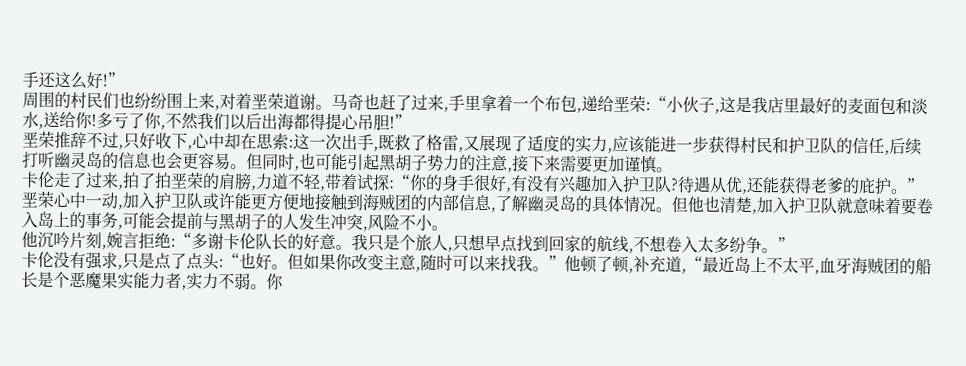手还这么好!”
周围的村民们也纷纷围上来,对着垩荣道谢。马奇也赶了过来,手里拿着一个布包,递给垩荣:“小伙子,这是我店里最好的麦面包和淡水,送给你!多亏了你,不然我们以后出海都得提心吊胆!”
垩荣推辞不过,只好收下,心中却在思索:这一次出手,既救了格雷,又展现了适度的实力,应该能进一步获得村民和护卫队的信任,后续打听幽灵岛的信息也会更容易。但同时,也可能引起黑胡子势力的注意,接下来需要更加谨慎。
卡伦走了过来,拍了拍垩荣的肩膀,力道不轻,带着试探:“你的身手很好,有没有兴趣加入护卫队?待遇从优,还能获得老爹的庇护。”
垩荣心中一动,加入护卫队或许能更方便地接触到海贼团的内部信息,了解幽灵岛的具体情况。但他也清楚,加入护卫队就意味着要卷入岛上的事务,可能会提前与黑胡子的人发生冲突,风险不小。
他沉吟片刻,婉言拒绝:“多谢卡伦队长的好意。我只是个旅人,只想早点找到回家的航线,不想卷入太多纷争。”
卡伦没有强求,只是点了点头:“也好。但如果你改变主意,随时可以来找我。”他顿了顿,补充道,“最近岛上不太平,血牙海贼团的船长是个恶魔果实能力者,实力不弱。你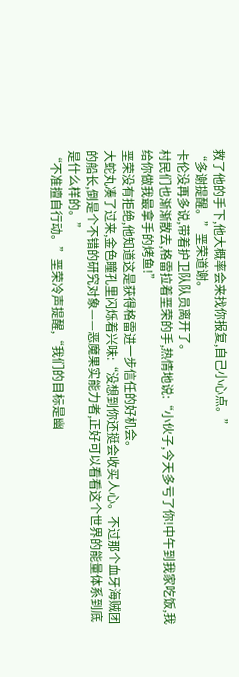救了他的手下,他大概率会来找你报复,自己小心点。”
“多谢提醒。”垩荣道谢。
卡伦没再多说,带着护卫队队员离开了。
村民们也渐渐散去,格雷拉着垩荣的手,热情地说:“小伙子,今天多亏了你!中午到我家吃饭,我给你做我最拿手的烤鱼!”
垩荣没有拒绝,他知道这是获得格雷进一步信任的好机会。
大蛇丸凑了过来,金色瞳孔里闪烁着兴味:“没想到你还挺会收买人心。不过那个血牙海贼团的船长,倒是个不错的研究对象——恶魔果实能力者,正好可以看看这个世界的能量体系到底是什么样的。”
“不准擅自行动。”垩荣冷声提醒,“我们的目标是幽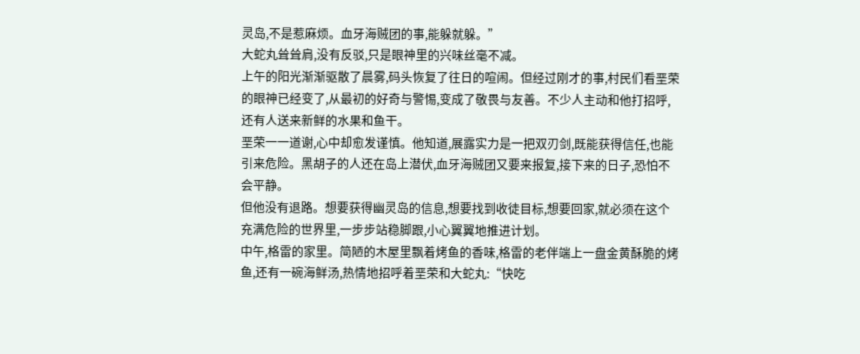灵岛,不是惹麻烦。血牙海贼团的事,能躲就躲。”
大蛇丸耸耸肩,没有反驳,只是眼神里的兴味丝毫不减。
上午的阳光渐渐驱散了晨雾,码头恢复了往日的喧闹。但经过刚才的事,村民们看垩荣的眼神已经变了,从最初的好奇与警惕,变成了敬畏与友善。不少人主动和他打招呼,还有人送来新鲜的水果和鱼干。
垩荣一一道谢,心中却愈发谨慎。他知道,展露实力是一把双刃剑,既能获得信任,也能引来危险。黑胡子的人还在岛上潜伏,血牙海贼团又要来报复,接下来的日子,恐怕不会平静。
但他没有退路。想要获得幽灵岛的信息,想要找到收徒目标,想要回家,就必须在这个充满危险的世界里,一步步站稳脚跟,小心翼翼地推进计划。
中午,格雷的家里。简陋的木屋里飘着烤鱼的香味,格雷的老伴端上一盘金黄酥脆的烤鱼,还有一碗海鲜汤,热情地招呼着垩荣和大蛇丸:“快吃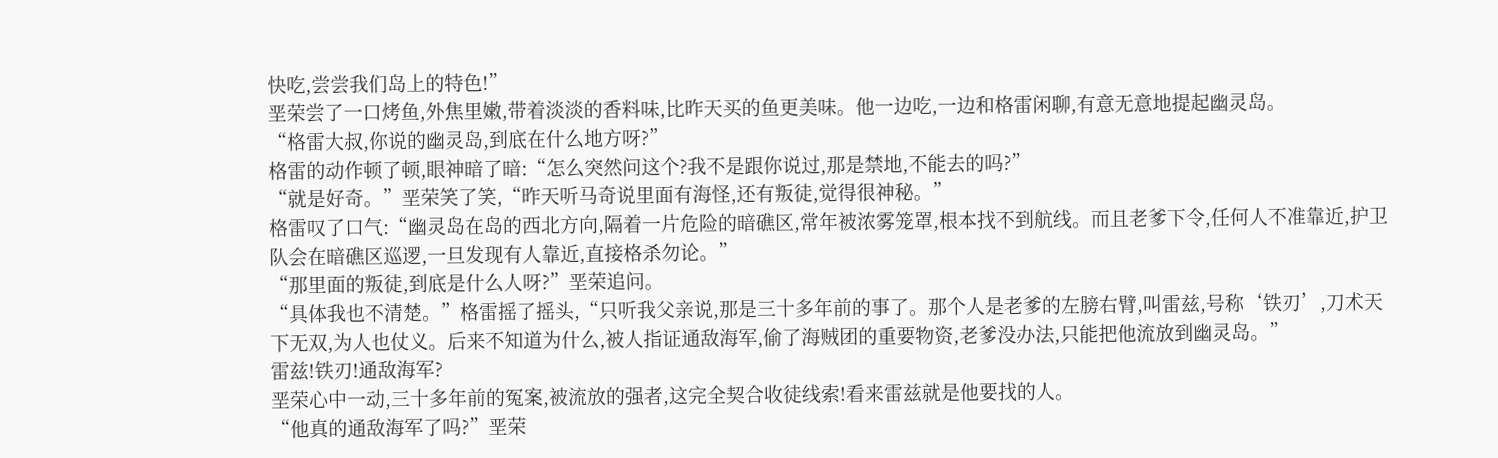快吃,尝尝我们岛上的特色!”
垩荣尝了一口烤鱼,外焦里嫩,带着淡淡的香料味,比昨天买的鱼更美味。他一边吃,一边和格雷闲聊,有意无意地提起幽灵岛。
“格雷大叔,你说的幽灵岛,到底在什么地方呀?”
格雷的动作顿了顿,眼神暗了暗:“怎么突然问这个?我不是跟你说过,那是禁地,不能去的吗?”
“就是好奇。”垩荣笑了笑,“昨天听马奇说里面有海怪,还有叛徒,觉得很神秘。”
格雷叹了口气:“幽灵岛在岛的西北方向,隔着一片危险的暗礁区,常年被浓雾笼罩,根本找不到航线。而且老爹下令,任何人不准靠近,护卫队会在暗礁区巡逻,一旦发现有人靠近,直接格杀勿论。”
“那里面的叛徒,到底是什么人呀?”垩荣追问。
“具体我也不清楚。”格雷摇了摇头,“只听我父亲说,那是三十多年前的事了。那个人是老爹的左膀右臂,叫雷兹,号称‘铁刃’,刀术天下无双,为人也仗义。后来不知道为什么,被人指证通敌海军,偷了海贼团的重要物资,老爹没办法,只能把他流放到幽灵岛。”
雷兹!铁刃!通敌海军?
垩荣心中一动,三十多年前的冤案,被流放的强者,这完全契合收徒线索!看来雷兹就是他要找的人。
“他真的通敌海军了吗?”垩荣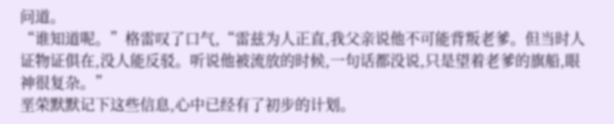问道。
“谁知道呢。”格雷叹了口气,“雷兹为人正直,我父亲说他不可能背叛老爹。但当时人证物证俱在,没人能反驳。听说他被流放的时候,一句话都没说,只是望着老爹的旗船,眼神很复杂。”
垩荣默默记下这些信息,心中已经有了初步的计划。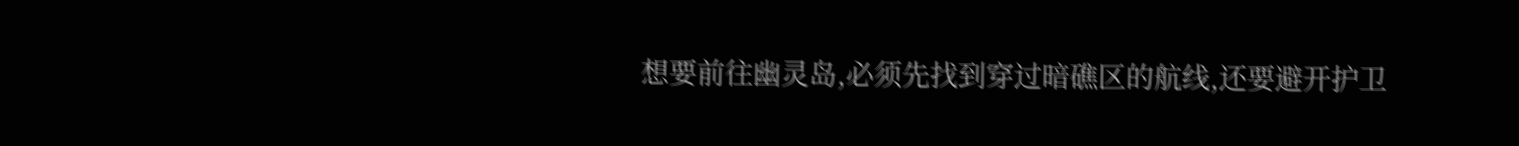想要前往幽灵岛,必须先找到穿过暗礁区的航线,还要避开护卫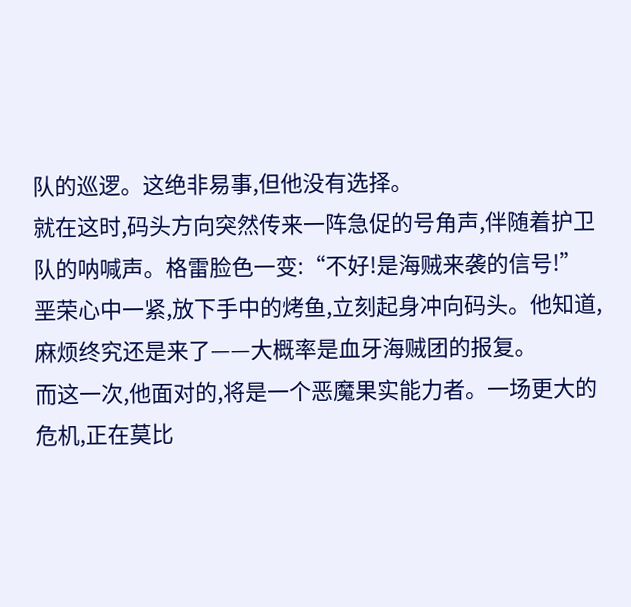队的巡逻。这绝非易事,但他没有选择。
就在这时,码头方向突然传来一阵急促的号角声,伴随着护卫队的呐喊声。格雷脸色一变:“不好!是海贼来袭的信号!”
垩荣心中一紧,放下手中的烤鱼,立刻起身冲向码头。他知道,麻烦终究还是来了——大概率是血牙海贼团的报复。
而这一次,他面对的,将是一个恶魔果实能力者。一场更大的危机,正在莫比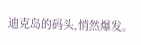迪克岛的码头,悄然爆发。